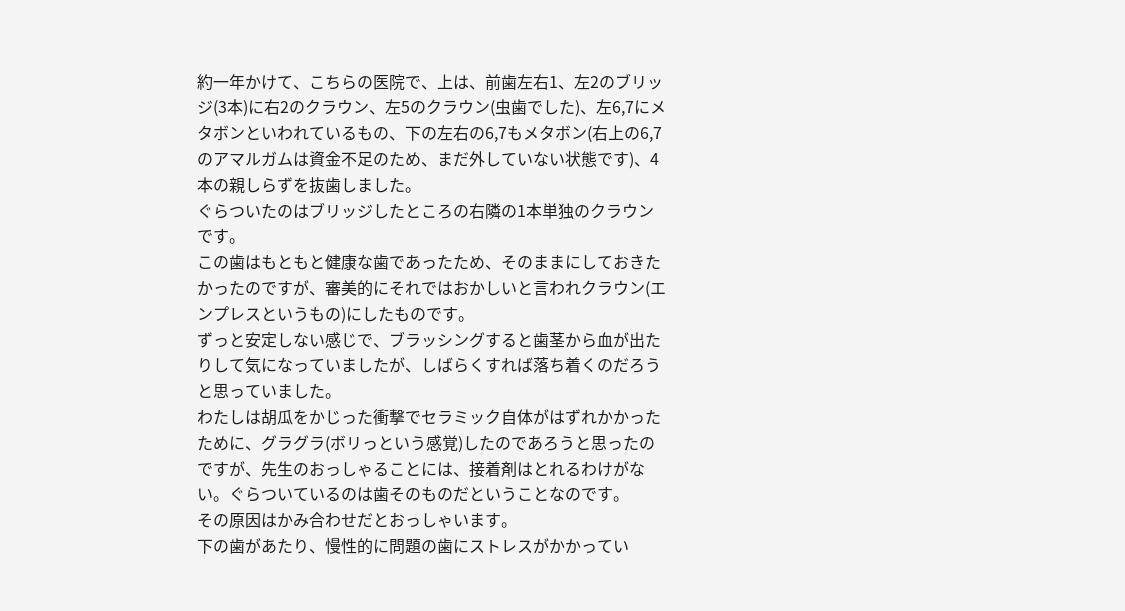約一年かけて、こちらの医院で、上は、前歯左右1、左2のブリッジ(3本)に右2のクラウン、左5のクラウン(虫歯でした)、左6,7にメタボンといわれているもの、下の左右の6,7もメタボン(右上の6,7のアマルガムは資金不足のため、まだ外していない状態です)、4本の親しらずを抜歯しました。
ぐらついたのはブリッジしたところの右隣の1本単独のクラウンです。
この歯はもともと健康な歯であったため、そのままにしておきたかったのですが、審美的にそれではおかしいと言われクラウン(エンプレスというもの)にしたものです。
ずっと安定しない感じで、ブラッシングすると歯茎から血が出たりして気になっていましたが、しばらくすれば落ち着くのだろうと思っていました。
わたしは胡瓜をかじった衝撃でセラミック自体がはずれかかったために、グラグラ(ボリっという感覚)したのであろうと思ったのですが、先生のおっしゃることには、接着剤はとれるわけがない。ぐらついているのは歯そのものだということなのです。
その原因はかみ合わせだとおっしゃいます。
下の歯があたり、慢性的に問題の歯にストレスがかかってい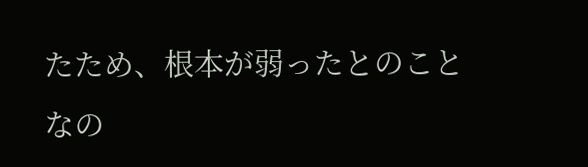たため、根本が弱ったとのことなの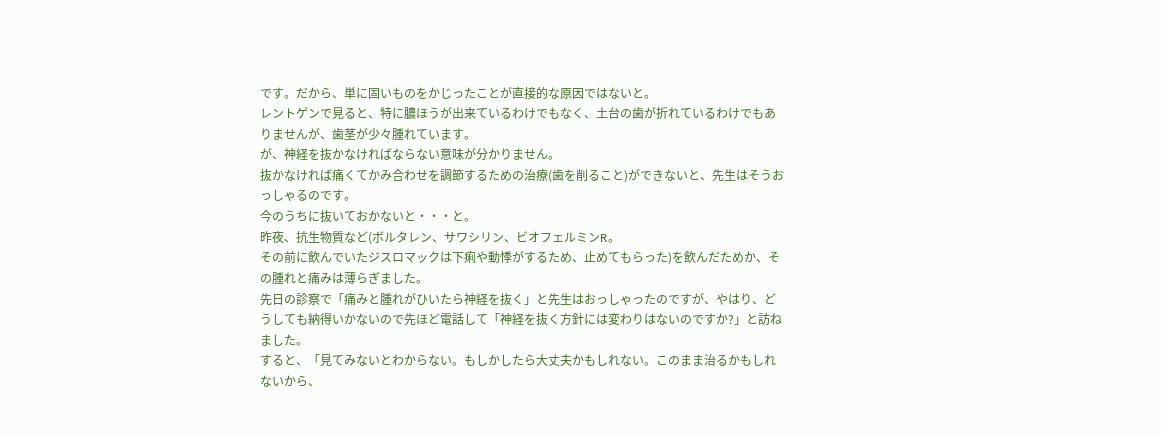です。だから、単に固いものをかじったことが直接的な原因ではないと。
レントゲンで見ると、特に膿ほうが出来ているわけでもなく、土台の歯が折れているわけでもありませんが、歯茎が少々腫れています。
が、神経を抜かなければならない意味が分かりません。
抜かなければ痛くてかみ合わせを調節するための治療(歯を削ること)ができないと、先生はそうおっしゃるのです。
今のうちに抜いておかないと・・・と。
昨夜、抗生物質など(ボルタレン、サワシリン、ビオフェルミンR。
その前に飲んでいたジスロマックは下痢や動悸がするため、止めてもらった)を飲んだためか、その腫れと痛みは薄らぎました。
先日の診察で「痛みと腫れがひいたら神経を抜く」と先生はおっしゃったのですが、やはり、どうしても納得いかないので先ほど電話して「神経を抜く方針には変わりはないのですか?」と訪ねました。
すると、「見てみないとわからない。もしかしたら大丈夫かもしれない。このまま治るかもしれないから、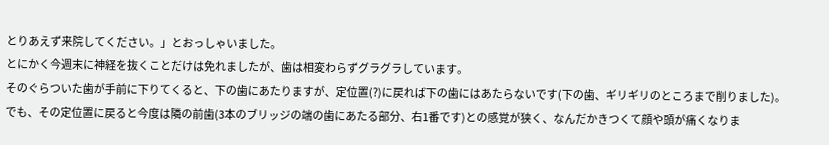とりあえず来院してください。」とおっしゃいました。
とにかく今週末に神経を抜くことだけは免れましたが、歯は相変わらずグラグラしています。
そのぐらついた歯が手前に下りてくると、下の歯にあたりますが、定位置(?)に戻れば下の歯にはあたらないです(下の歯、ギリギリのところまで削りました)。
でも、その定位置に戻ると今度は隣の前歯(3本のブリッジの端の歯にあたる部分、右1番です)との感覚が狭く、なんだかきつくて顔や頭が痛くなりま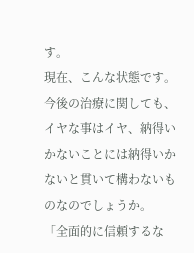す。
現在、こんな状態です。
今後の治療に関しても、イヤな事はイヤ、納得いかないことには納得いかないと貫いて構わないものなのでしょうか。
「全面的に信頼するな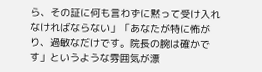ら、その証に何も言わずに黙って受け入れなければならない」「あなたが特に怖がり、過敏なだけです。院長の腕は確かです」というような雰囲気が漂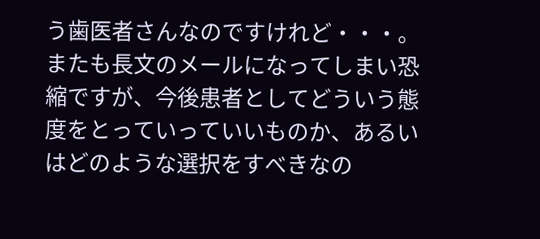う歯医者さんなのですけれど・・・。
またも長文のメールになってしまい恐縮ですが、今後患者としてどういう態度をとっていっていいものか、あるいはどのような選択をすべきなの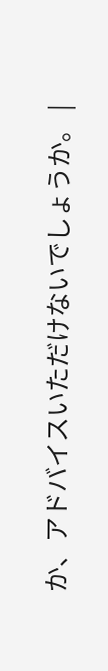か、アドバイスいただけないでしょうか。 |